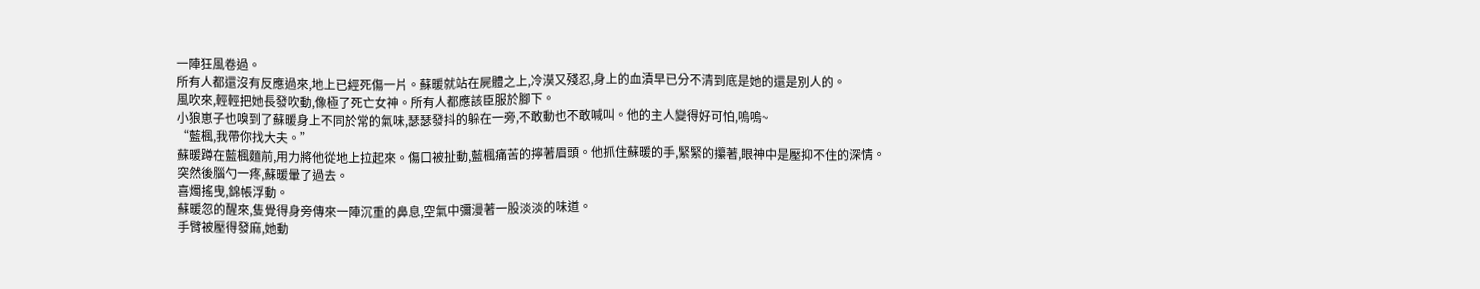一陣狂風卷過。
所有人都還沒有反應過來,地上已經死傷一片。蘇暖就站在屍體之上,冷漠又殘忍,身上的血漬早已分不清到底是她的還是別人的。
風吹來,輕輕把她長發吹動,像極了死亡女神。所有人都應該臣服於腳下。
小狼崽子也嗅到了蘇暖身上不同於常的氣味,瑟瑟發抖的躲在一旁,不敢動也不敢喊叫。他的主人變得好可怕,嗚嗚~
“藍楓,我帶你找大夫。”
蘇暖蹲在藍楓麵前,用力將他從地上拉起來。傷口被扯動,藍楓痛苦的擰著眉頭。他抓住蘇暖的手,緊緊的攥著,眼神中是壓抑不住的深情。
突然後腦勺一疼,蘇暖暈了過去。
喜燭搖曳,錦帳浮動。
蘇暖忽的醒來,隻覺得身旁傳來一陣沉重的鼻息,空氣中彌漫著一股淡淡的味道。
手臂被壓得發麻,她動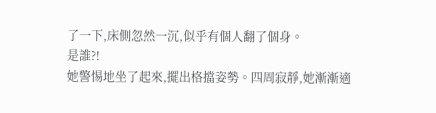了一下,床側忽然一沉,似乎有個人翻了個身。
是誰?!
她警惕地坐了起來,擺出格擋姿勢。四周寂靜,她漸漸適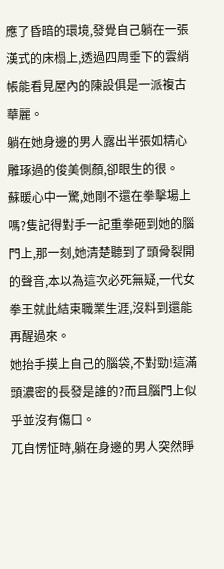應了昏暗的環境,發覺自己躺在一張漢式的床榻上,透過四周垂下的雲綃帳能看見屋內的陳設俱是一派複古華麗。
躺在她身邊的男人露出半張如精心雕琢過的俊美側顏,卻眼生的很。
蘇暖心中一驚,她剛不還在拳擊場上嗎?隻記得對手一記重拳砸到她的腦門上,那一刻,她清楚聽到了頭骨裂開的聲音,本以為這次必死無疑,一代女拳王就此結束職業生涯,沒料到還能再醒過來。
她抬手摸上自己的腦袋,不對勁!這滿頭濃密的長發是誰的?而且腦門上似乎並沒有傷口。
兀自愣怔時,躺在身邊的男人突然睜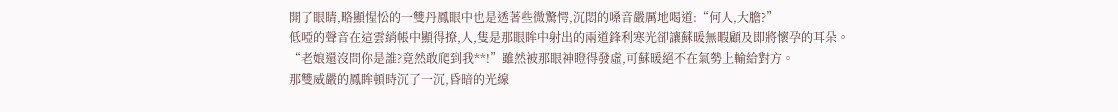開了眼睛,略顯惺忪的一雙丹鳳眼中也是透著些微驚愕,沉悶的嗓音嚴厲地喝道:“何人,大膽?”
低啞的聲音在這雲綃帳中顯得撩,人,隻是那眼眸中射出的兩道鋒利寒光卻讓蘇暖無暇顧及即將懷孕的耳朵。
“老娘還沒問你是誰?竟然敢爬到我**!”雖然被那眼神瞪得發虛,可蘇暖絕不在氣勢上輸給對方。
那雙威嚴的鳳眸頓時沉了一沉,昏暗的光線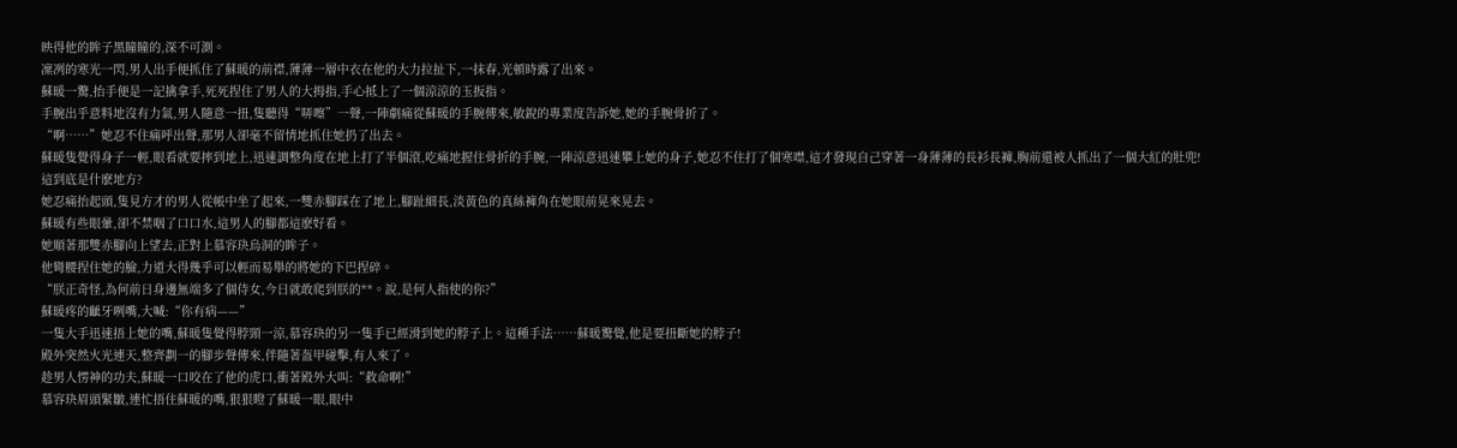映得他的眸子黑瞳瞳的,深不可測。
凜冽的寒光一閃,男人出手便抓住了蘇暖的前襟,薄薄一層中衣在他的大力拉扯下,一抹春,光頓時露了出來。
蘇暖一驚,抬手便是一記擒拿手,死死捏住了男人的大拇指,手心抵上了一個涼涼的玉扳指。
手腕出乎意料地沒有力氣,男人隨意一扭,隻聽得“哢嚓”一聲,一陣劇痛從蘇暖的手腕傳來,敏銳的專業度告訴她,她的手腕骨折了。
“啊……”她忍不住痛呼出聲,那男人卻毫不留情地抓住她扔了出去。
蘇暖隻覺得身子一輕,眼看就要摔到地上,迅速調整角度在地上打了半個滾,吃痛地握住骨折的手腕,一陣涼意迅速攀上她的身子,她忍不住打了個寒噤,這才發現自己穿著一身薄薄的長衫長褲,胸前還被人抓出了一個大紅的肚兜!
這到底是什麽地方?
她忍痛抬起頭,隻見方才的男人從帳中坐了起來,一雙赤腳踩在了地上,腳趾細長,淡黃色的真絲褲角在她眼前晃來晃去。
蘇暖有些眼暈,卻不禁咽了口口水,這男人的腳都這麽好看。
她順著那雙赤腳向上望去,正對上慕容玦烏洞的眸子。
他彎腰捏住她的臉,力道大得幾乎可以輕而易舉的將她的下巴捏碎。
“朕正奇怪,為何前日身邊無端多了個侍女,今日就敢爬到朕的**。說,是何人指使的你?”
蘇暖疼的齜牙咧嘴,大喊:“你有病——”
一隻大手迅速捂上她的嘴,蘇暖隻覺得脖頸一涼,慕容玦的另一隻手已經滑到她的脖子上。這種手法……蘇暖驚覺,他是要扭斷她的脖子!
殿外突然火光連天,整齊劃一的腳步聲傳來,伴隨著盔甲碰擊,有人來了。
趁男人愣神的功夫,蘇暖一口咬在了他的虎口,衝著殿外大叫:“救命啊!”
慕容玦眉頭緊皺,連忙捂住蘇暖的嘴,狠狠瞪了蘇暖一眼,眼中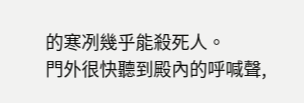的寒冽幾乎能殺死人。
門外很快聽到殿內的呼喊聲,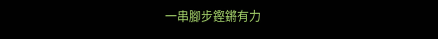一串腳步鏗鏘有力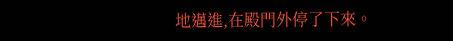地邁進,在殿門外停了下來。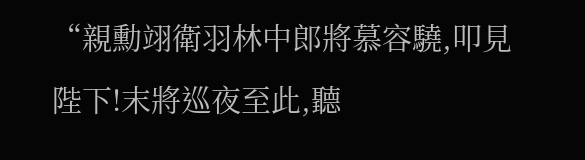“親勳翊衛羽林中郎將慕容驍,叩見陛下!末將巡夜至此,聽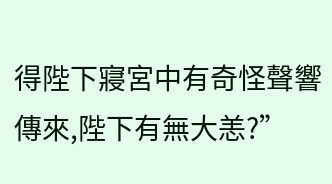得陛下寢宮中有奇怪聲響傳來,陛下有無大恙?”